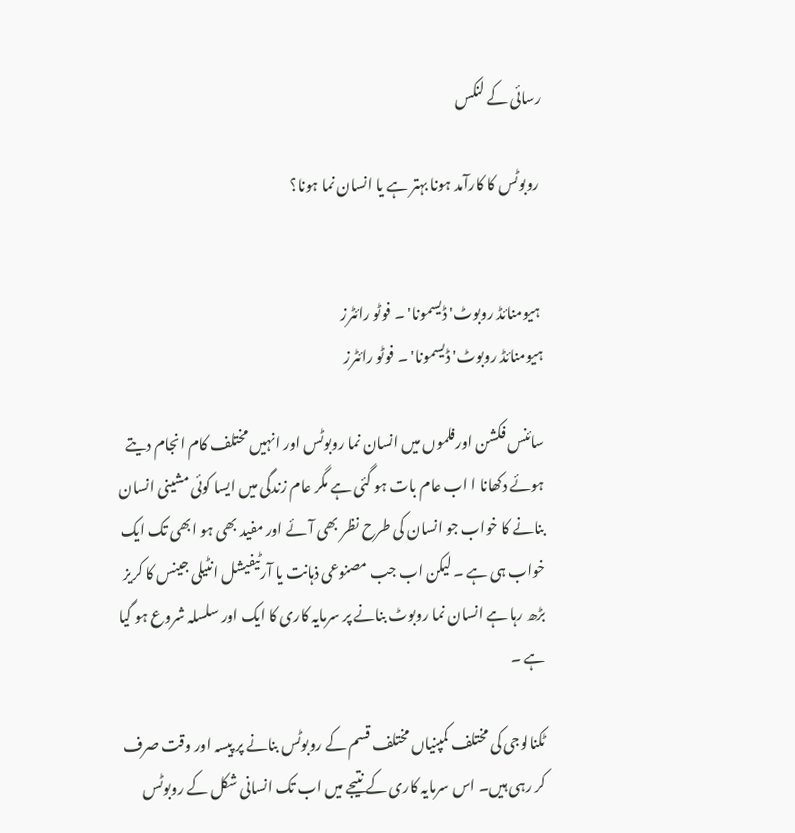رسائی کے لنکس

 روبوٹس کا کارآمد ہونا بہتر ہے یا انسان نما ہونا؟


 ہیومنائڈ روبوٹ'ڈیسمونا' ۔ فوٹو رائٹرز
ہیومنائڈ روبوٹ'ڈیسمونا' ۔ فوٹو رائٹرز

سائنس فکشن اورفلموں میں انسان نما روبوٹس اور انہیں مختلف کام انجام دیتے ہوئے دکھانا ا اب عام بات ہو گئی ہے مگر عام زندگی میں ایسا کوئی مشینی انسان بنانے کا خواب جو انسان کی طرح نظر بھی آئے اور مفید بھی ہو ابھی تک ایک خواب ہی ہے ۔ لیکن اب جب مصنوعی ذہانت یا آرٹیفیشل انٹیلی جینس کا کریز بڑھ رہا ہے انسان نما روبوٹ بنانے پر سرمایہ کاری کا ایک اور سلسلہ شروع ہو گیا ہے ۔

ٹکنالوجی کی مختلف کمپنیاں مختلف قسم کے روبوٹس بنانے پر پیسہ اور وقت صرف کر رہی ہیں۔ اس سرمایہ کاری کے نتیجے میں اب تک انسانی شکل کے روبوٹس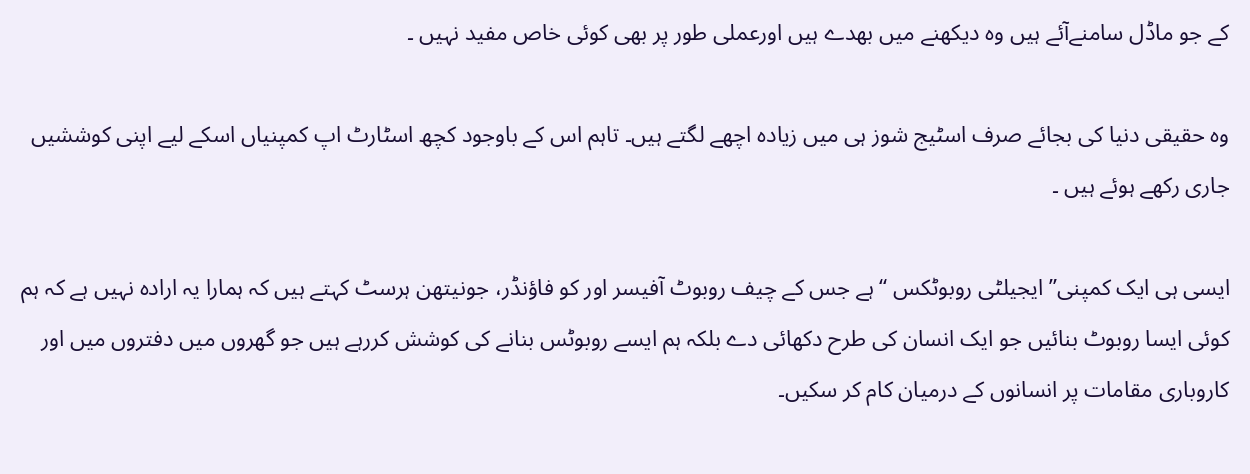کے جو ماڈل سامنےآئے ہیں وہ دیکھنے میں بھدے ہیں اورعملی طور پر بھی کوئی خاص مفید نہیں ۔

وہ حقیقی دنیا کی بجائے صرف اسٹیج شوز ہی میں زیادہ اچھے لگتے ہیں۔ تاہم اس کے باوجود کچھ اسٹارٹ اپ کمپنیاں اسکے لیے اپنی کوششیں جاری رکھے ہوئے ہیں ۔

ایسی ہی ایک کمپنی” ایجیلٹی روبوٹکس “ہے جس کے چیف روبوٹ آفیسر اور کو فاؤنڈر، جونیتھن ہرسٹ کہتے ہیں کہ ہمارا یہ ارادہ نہیں ہے کہ ہم کوئی ایسا روبوٹ بنائیں جو ایک انسان کی طرح دکھائی دے بلکہ ہم ایسے روبوٹس بنانے کی کوشش کررہے ہیں جو گھروں میں دفتروں میں اور کاروباری مقامات پر انسانوں کے درمیان کام کر سکیں۔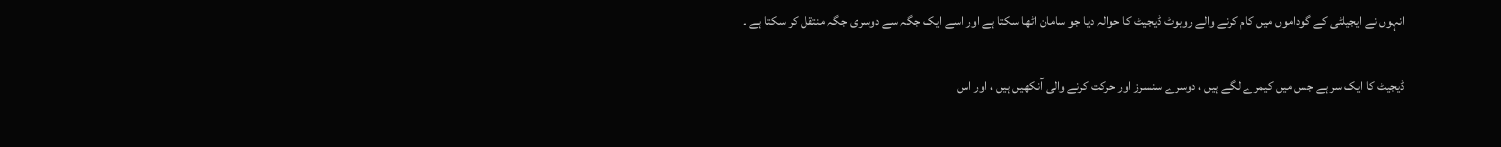انہوں نے ایجیلٹی کے گوداموں میں کام کرنے والے روبوٹ ڈیجیٹ کا حوالہ دیا جو سامان اٹھا سکتا ہے اور اسے ایک جگہ سے دوسری جگہ منتقل کر سکتا ہے ۔

ڈیجیٹ کا ایک سر ہے جس میں کیمرے لگے ہیں ، دوسرے سنسرز اور حرکت کرنے والی آنکھیں ہیں ، اور اس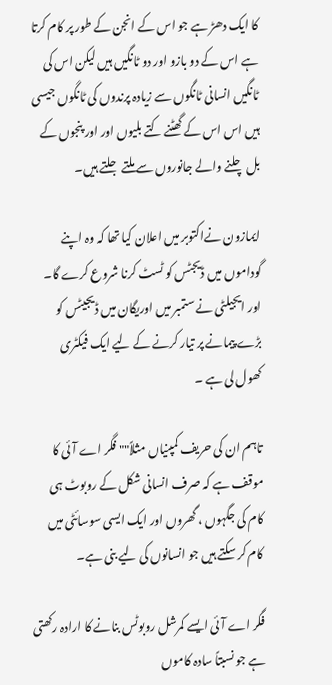کا ایک دھڑ ہے جو اس کے انجن کے طور پر کام کرتا ہے اس کے دو بازو اور دو ٹانگیں ہیں لیکن اس کی ٹانگیں انسانی ٹانگوں سے زیادہ پرندوں کی ٹانگوں جیسی ہیں اس اس کے گھٹنے کتے بلیوں اور اور پنجوں کے بل چلنے والے جانوروں سے ملتے جلتے ہیں۔

ایمازون نےاکتوبر میں اعلان کیا تھا کہ وہ اپنے گوداموں میں ڈیجٹس کو ٹسٹ کرنا شروع کرے گا۔ اور ایجیلٹی نے ستمبر میں اوریگان میں ڈیجیٹس کو بڑے پیمانے پر تیار کرنے کے لیے ایک فیکٹری کھول لی ہے ۔

تاہم ان کی حریف کمپنیاں مثلاً"" فگر اے آئی کا موقف ہے کہ صرف انسانی شکل کے روبوٹ ہی کام کی جگہوں ، گھروں اور ایک ایسی سوسائٹی میں کام کر سکتے ہیں جو انسانوں کی لیے بنی ہے۔

فگر اے آئی ایسے کمرشل روبوٹس بنانے کا ارادہ رکھتی ہے جو نسبتاً سادہ کاموں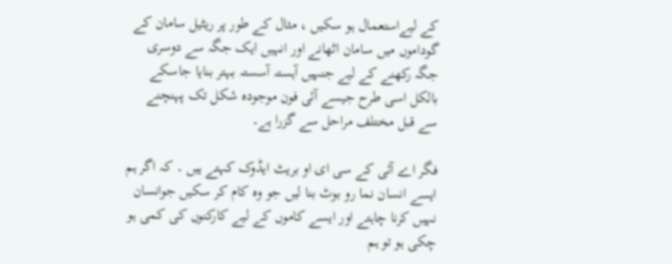کے لیےاستعمال ہو سکیں ، مثال کے طور پر ریٹیل سامان کے گوداموں میں سامان اٹھانے اور انہیں ایک جگہ سے دوسری جگہ رکھنے کے لیے جنہیں آہستہ آسستہ بہتر بنایا جاسکے بالکل اسی طرح جیسے آئی فون موجودہ شکل تک پہنچنے سے قبل مختلف مراحل سے گزرا ہے۔

فگر اے آئی کے سی ای او بریٹ ایڈوک کہتے ہیں ۔ کہ اگر ہم ایسے انسان نما رو بوٹ بنا لیں جو وہ کام کر سکیں جوانسان نہیں کرنا چاہتے اور ایسے کاموں کے لیے کارکنوں کی کمی ہو چکی ہو تو ہم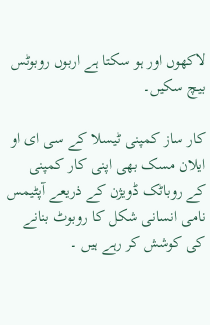لاکھوں اور ہو سکتا ہے اربوں روبوٹس بیچ سکیں۔

کار ساز کمپنی ٹیسلا کے سی ای او ایلان مسک بھی اپنی کار کمپنی کے روباٹک ڈویژن کے ذریعے آپٹیمس نامی انسانی شکل کا روبوٹ بنانے کی کوشش کر رہے ہیں ۔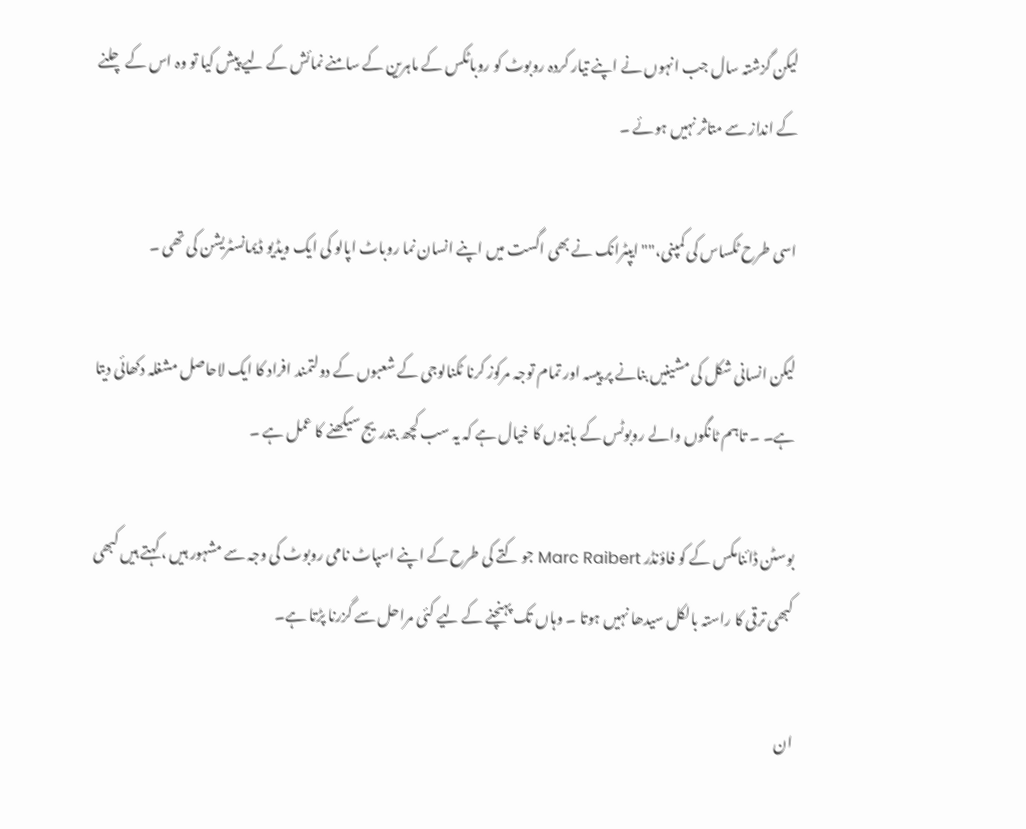لیکن گزشتہ سال جب انہوں نے اپنے تیار کردہ روبوٹ کو روباٹکس کے ماہرین کے سامنے نمائش کے لیے پیش کیا تو وہ اس کے چلنے کے انداز سے متاثر نہیں ہوئے ۔

اسی طرح ٹکساس کی کمپنی،"" ایپٹرانک نے بھی اگست میں اپنے انسان نما روباٹ اپالو کی ایک ویڈیو ڈیمانسٹریشن کی تھی ۔

لیکن انسانی شکل کی مشینیں بنانے پر پیسہ اور تمام توجہ مرکوز کرنا ٹکنالوجی کے شعبوں کے دولتمند افراد کا ایک لاحاصل مشغلہ دکھائی دیتا ہے۔ ۔ تاہم ٹانگوں والے روبوٹس کے بانیوں کا خیال ہے کہ یہ سب کچھ بتدریج سیکھنے کا عمل ہے ۔

بوسٹن ڈائنامکس کے کو فاؤنڈر Marc Raibert جو کتے کی طرح کے اپنے اسپاٹ نامی روبوٹ کی وجہ سے مشہور ہیں ، کہتے ہیں کبھی کبھی ترقی کا راستہ بالکل سیدھا نہیں ہوتا ۔ وہاں تک پہنچنے کے لیے کئی مراحل سے گزرنا پڑتا ہے۔

ان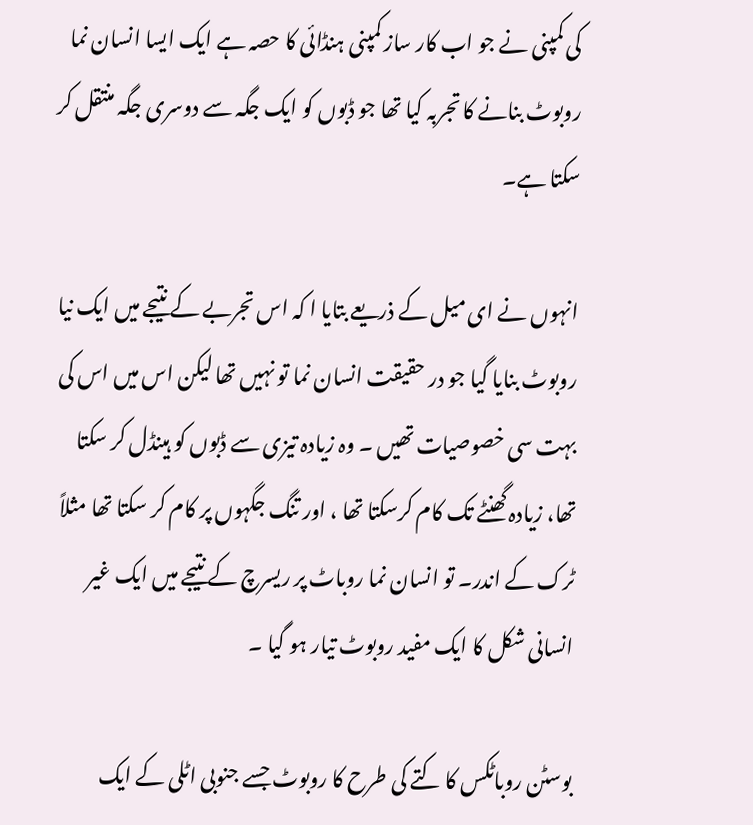کی کمپنی نے جو اب کار ساز کمپنی ہنڈائی کا حصہ ہے ایک ایسا انسان نما روبوٹ بنانے کا تجربہ کیا تھا جو ڈبوں کو ایک جگہ سے دوسری جگہ منتقل کر سکتا ہے۔

انہوں نے ای میل کے ذریعے بتایا ا کہ اس تجربے کے نتیجے میں ایک نیا روبوٹ بنایا گیا جو در حقیقت انسان نما تو نہیں تھا لیکن اس میں اس کی بہت سی خصوصیات تھیں ۔ وہ زیادہ تیزی سے ڈبوں کو ہینڈل کر سکتا تھا، زیادہ گھنٹے تک کام کرسکتا تھا ، اور تنگ جگہوں پر کام کر سکتا تھا مثلاً ٹرک کے اندر۔ تو انسان نما روباٹ پر ریسرچ کے نتیجے میں ایک غیر انسانی شکل کا ایک مفید روبوٹ تیار ہو گیا ۔

بوسٹن روباٹکس کا کتے کی طرح کا روبوٹ جسے جنوبی اٹلی کے ایک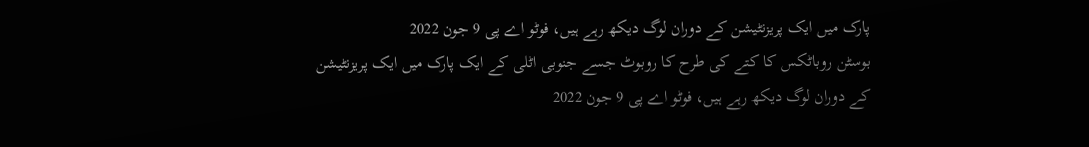پارک میں ایک پریزنٹیشن کے دوران لوگ دیکھ رہے ہیں، فوٹو اے پی 9 جون 2022
بوسٹن روباٹکس کا کتے کی طرح کا روبوٹ جسے جنوبی اٹلی کے ایک پارک میں ایک پریزنٹیشن کے دوران لوگ دیکھ رہے ہیں، فوٹو اے پی 9 جون 2022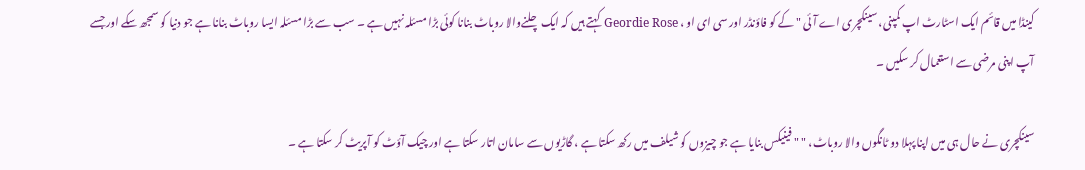کینڈا میں قائم ایک اسٹارٹ اپ کمپنی، سینکچری اے آئی " کے کو فاؤنڈر اور سی ای او ، Geordie Rose کہتے ہیں کہ ایک چلنےوالا روباٹ بنانا کوئی بڑا مسئلہ نہیں ہے ۔ سب سے بڑا مسئلہ ایسا روباٹ بنانا ہے جو دنیا کو سمجھ سکے اور جسے آپ اپنی مرضی سے استعمال کر سکیں ۔

سینکچری نے حال ہی میں اپنا پہلا دو ٹانگوں والا روباٹ، " " فینیکس بنایا ہے جو چیزوں کو شیلف میں رکھ سکتا ہے ، گاڑیوں سے سامان اتار سکتا ہے اور چیک آؤٹ کو آپریٹ کر سکتا ہے ۔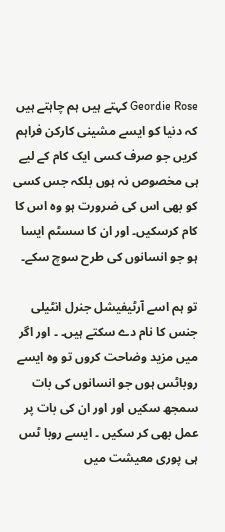Geordie Rose کہتے ہیں ہم چاہتے ہیں کہ دنیا کو ایسے مشینی کارکن فراہم کریں جو صرف کسی ایک کام کے لیے ہی مخصوص نہ ہوں بلکہ جس کسی کو بھی اس کی ضرورت ہو وہ اس کا کام کرسکیں۔ اور ان کا سسٹم ایسا ہو جو انسانوں کی طرح سوچ سکے۔

تو ہم اسے آرٹیفیشل جنرل انٹیلی جنس کا نام دے سکتے ہیں۔ ۔ اور اگر میں مزید وضاحت کروں تو وہ ایسے روباٹس ہوں جو انسانوں کی بات سمجھ سکیں اور اور ان کی بات پر عمل بھی کر سکیں ۔ ایسے روبا ٹس ہی پوری معیشت میں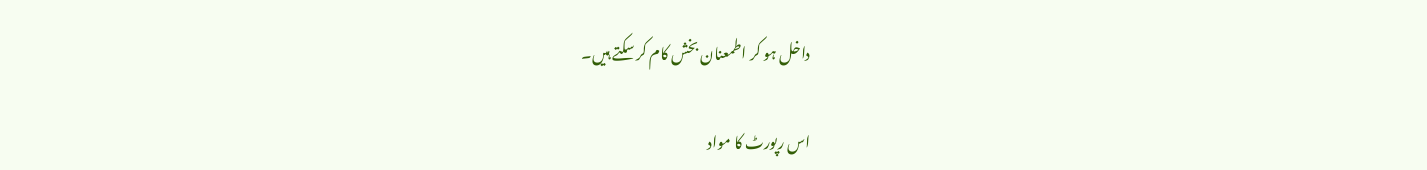داخل ہو کر اطمعنان بخش کام کر سکتے ہیں۔

اس رپورٹ کا مواد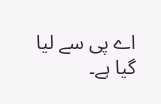اے پی سے لیا گیا ہے۔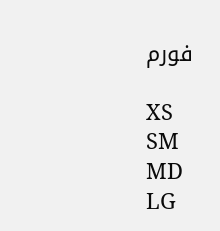فورم

XS
SM
MD
LG